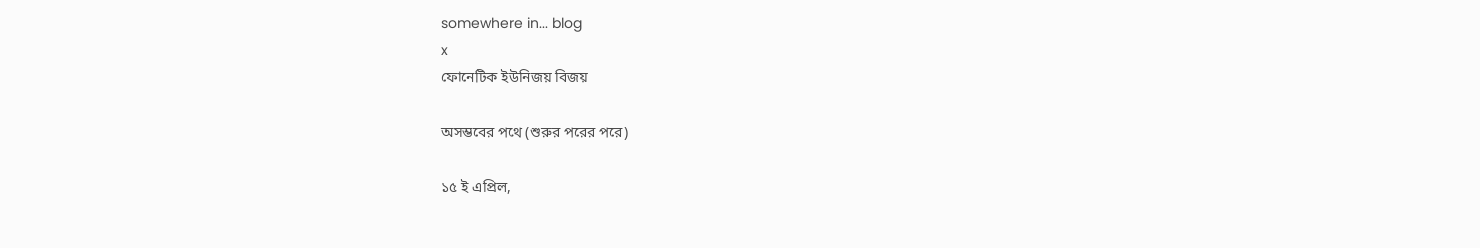somewhere in... blog
x
ফোনেটিক ইউনিজয় বিজয়

অসম্ভবের পথে (শুরুর পরের পরে)

১৫ ই এপ্রিল,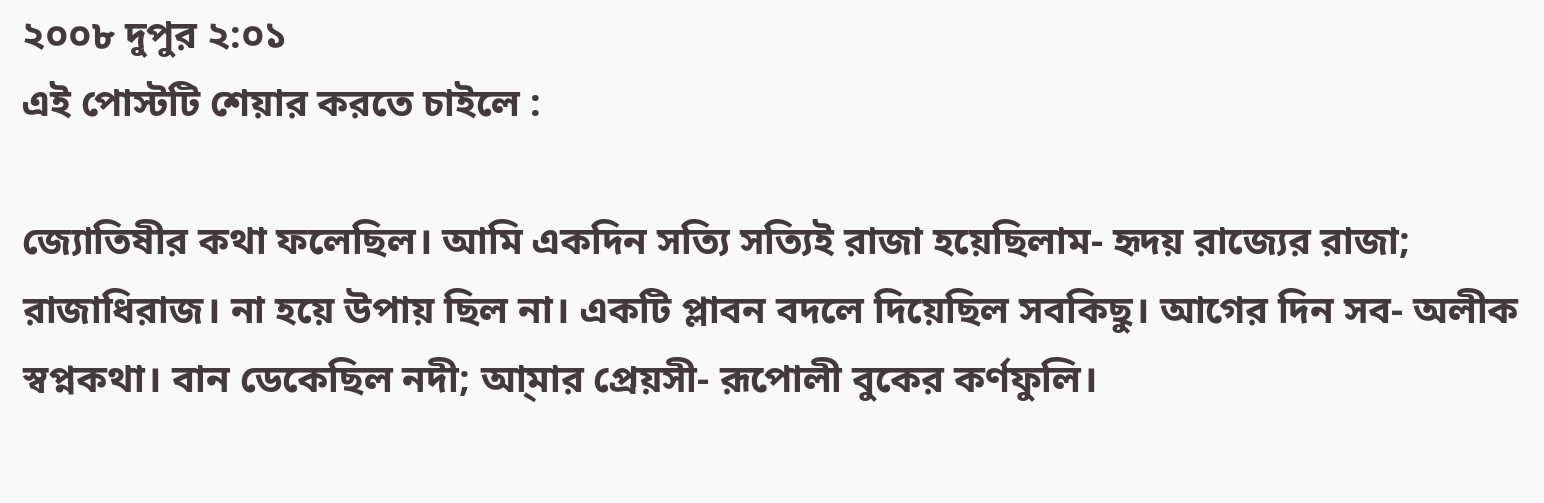২০০৮ দুপুর ২:০১
এই পোস্টটি শেয়ার করতে চাইলে :

জ্যোতিষীর কথা ফলেছিল। আমি একদিন সত্যি সত্যিই রাজা হয়েছিলাম- হৃদয় রাজ্যের রাজা; রাজাধিরাজ। না হয়ে উপায় ছিল না। একটি প্লাবন বদলে দিয়েছিল সবকিছু। আগের দিন সব- অলীক স্বপ্নকথা। বান ডেকেছিল নদী; আ্মার প্রেয়সী- রূপোলী বুকের কর্ণফুলি।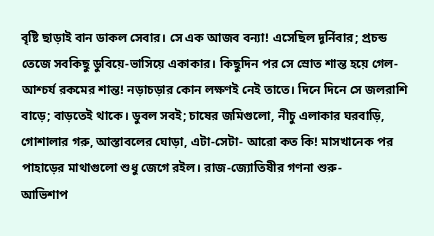বৃষ্টি ছাড়াই বান ডাকল সেবার। সে এক আজব বন্যা! এসেছিল দূর্নিবার; প্রচন্ড তেজে সবকিছু ডুবিয়ে-ভাসিয়ে একাকার। কিছুদিন পর সে স্রোত শান্ত হয়ে গেল- আশ্চর্য রকমের শান্ত! নড়াচড়ার কোন লক্ষণই নেই তাতে। দিনে দিনে সে জলরাশি বাড়ে; বাড়তেই থাকে। ডুবল সবই; চাষের জমিগুলো, নীচু এলাকার ঘরবাড়ি, গোশালার গরু, আস্তাবলের ঘোড়া, এটা-সেটা- আরো কত কি! মাসখানেক পর পাহাড়ের মাথাগুলো শুধু জেগে রইল। রাজ-জ্যোতিষীর গণনা শুরু-
আভিশাপ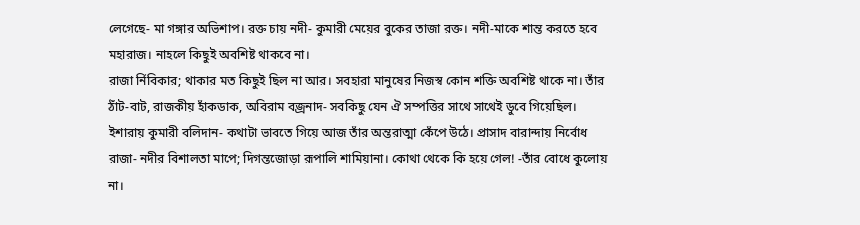লেগেছে- মা গঙ্গার অভিশাপ। রক্ত চায় নদী- কুমারী মেয়ের বুকের তাজা রক্ত। নদী-মাকে শান্ত করতে হবে মহারাজ। নাহলে কিছুই অবশিষ্ট থাকবে না।
রাজা র্নিবিকার; থাকার মত কিছুই ছিল না আর। সবহারা মানুষের নিজস্ব কোন শক্তি অবশিষ্ট থাকে না। তাঁর ঠাঁট-বাট, রাজকীয় হাঁকডাক, অবিরাম বজ্রনাদ- সবকিছু যেন ঐ সম্পত্তির সাথে সাথেই ডুবে গিয়েছিল। ইশারায় কুমারী বলিদান- কথাটা ভাবতে গিয়ে আজ তাঁর অন্তরাত্মা কেঁপে উঠে। প্রাসাদ বারান্দায় নির্বোধ রাজা- নদীর বিশালতা মাপে; দিগন্তজোড়া রূপালি শামিয়ানা। কোথা থেকে কি হয়ে গেল! -তাঁর বোধে কুলোয় না।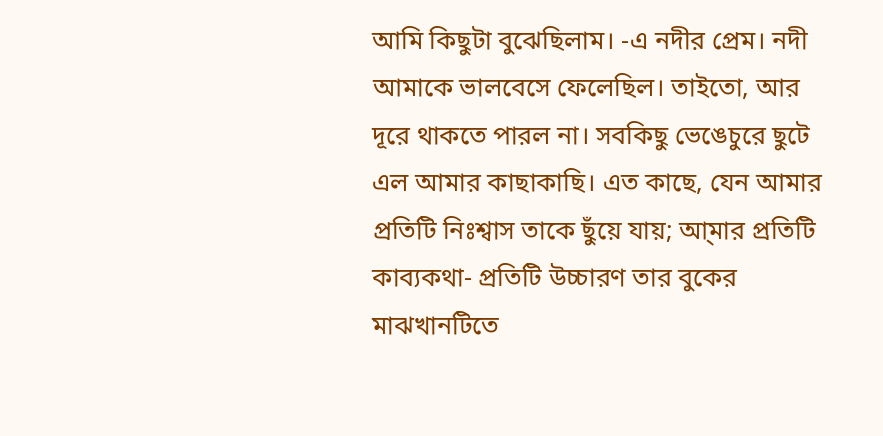আমি কিছুটা বুঝেছিলাম। -এ নদীর প্রেম। নদী আমাকে ভালবেসে ফেলেছিল। তাইতো, আর দূরে থাকতে পারল না। সবকিছু ভেঙেচুরে ছুটে এল আমার কাছাকাছি। এত কাছে, যেন আমার প্রতিটি নিঃশ্বাস তাকে ছুঁয়ে যায়; আ্মার প্রতিটি কাব্যকথা- প্রতিটি উচ্চারণ তার বুকের মাঝখানটিতে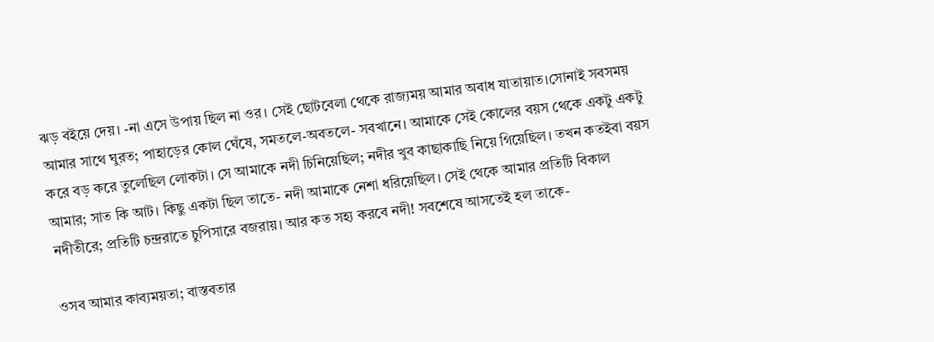ঝড় বইয়ে দেয়। -না এসে উপায় ছিল না ওর। সেই ছোটবেলা থেকে রাজ্যময় আমার অবাধ যাতায়াত।সোনাই সবসময় আমার সাথে ঘুরত; পাহাড়ের কোল ঘেঁষে, সমতলে-অবতলে- সবখানে। আমাকে সেই কোলের বয়স থেকে একটু একটু করে বড় করে তুলেছিল লোকটা। সে আমাকে নদী চিনিয়েছিল; নদীর খুব কাছাকাছি নিয়ে গিয়েছিল। তখন কতইবা বয়স আমার; সাত কি আট। কিছু একটা ছিল তাতে- নদী আমাকে নেশা ধরিয়েছিল। সেই থেকে আমার প্রতিটি বিকাল নদীতীরে; প্রতিটি চন্দ্ররাতে চুপিসারে বজরায়। আর কত সহ্য করবে নদী! সবশেষে আসতেই হল তাকে-

ওসব আমার কাব্যময়তা; বাস্তবতার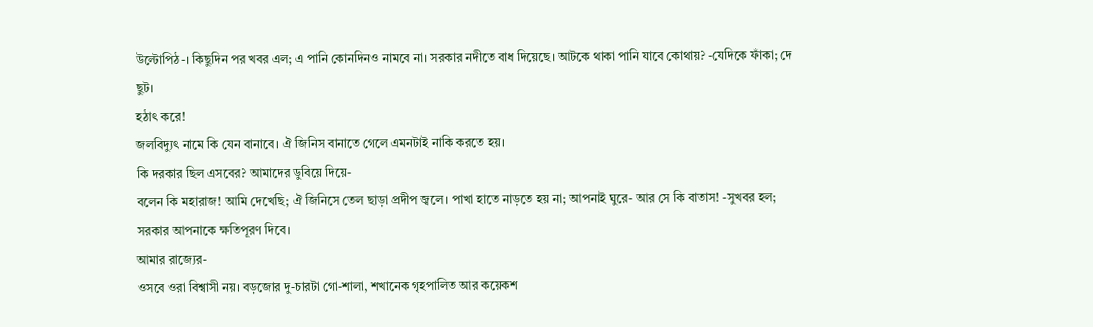উল্টোপিঠ-। কিছুদিন পর খবর এল; এ পানি কোনদিনও নামবে না। সরকার নদীতে বাধ দিয়েছে। আটকে থাকা পানি যাবে কোথায়? -যেদিকে ফাঁকা; দে ছুট।
হঠাৎ করে!
জলবিদ্যুৎ নামে কি যেন বানাবে। ঐ জিনিস বানাতে গেলে এমনটাই নাকি করতে হয়।
কি দরকার ছিল এসবের? আমাদের ডুবিয়ে দিয়ে-
বলেন কি মহারাজ! আমি দেখেছি; ঐ জিনিসে তেল ছাড়া প্রদীপ জ্বলে। পাখা হাতে নাড়তে হয় না; আপনাই ঘুরে- আর সে কি বাতাস! -সুখবর হল; সরকার আপনাকে ক্ষতিপূরণ দিবে।
আমার রাজ্যের-
ওসবে ওরা বিশ্বাসী নয়। বড়জোর দু-চারটা গো-শালা, শখানেক গৃহপালিত আর কয়েকশ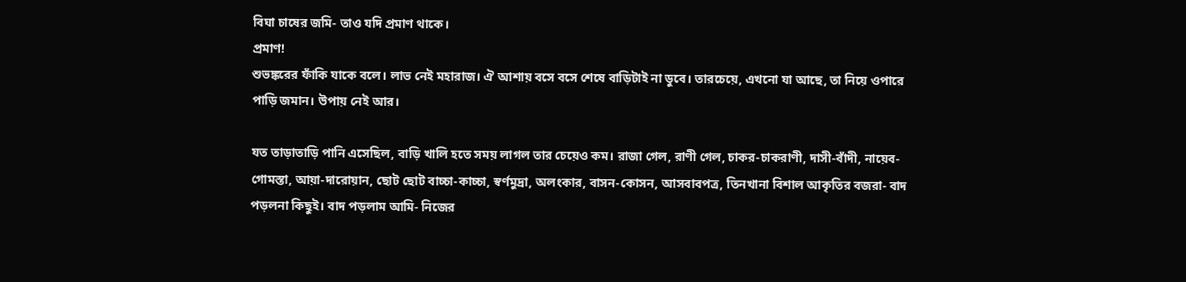বিঘা চাষের জমি- তাও যদি প্রমাণ থাকে।
প্রমাণ!
শুভঙ্করের ফাঁকি যাকে বলে। লাভ নেই মহারাজ। ঐ আশায় বসে বসে শেষে বাড়িটাই না ডুবে। তারচেয়ে, এখনো যা আছে, তা নিয়ে ওপারে পাড়ি জমান। উপায় নেই আর।

যত তাড়াতাড়ি পানি এসেছিল, বাড়ি খালি হতে সময় লাগল তার চেয়েও কম। রাজা গেল, রাণী গেল, চাকর-চাকরাণী, দাসী-বাঁদী, নায়েব-গোমস্তা, আয়া-দারোয়ান, ছোট ছোট বাচ্চা-কাচ্চা, স্বর্ণমুদ্রা, অলংকার, বাসন-কোসন, আসবাবপত্র, তিনখানা বিশাল আকৃতির বজরা- বাদ পড়লনা কিছুই। বাদ পড়লাম আমি- নিজের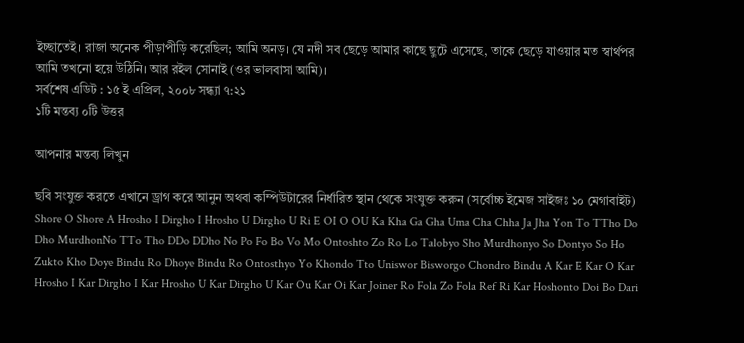ইচ্ছাতেই। রাজা অনেক পীড়াপীড়ি করেছিল; আমি অনড়। যে নদী সব ছেড়ে আমার কাছে ছুটে এসেছে, তাকে ছেড়ে যাওয়ার মত স্বার্থপর আমি তখনো হয়ে উঠিনি। আর রইল সোনাই (ওর ভালবাসা আমি)।
সর্বশেষ এডিট : ১৫ ই এপ্রিল, ২০০৮ সন্ধ্যা ৭:২১
১টি মন্তব্য ০টি উত্তর

আপনার মন্তব্য লিখুন

ছবি সংযুক্ত করতে এখানে ড্রাগ করে আনুন অথবা কম্পিউটারের নির্ধারিত স্থান থেকে সংযুক্ত করুন (সর্বোচ্চ ইমেজ সাইজঃ ১০ মেগাবাইট)
Shore O Shore A Hrosho I Dirgho I Hrosho U Dirgho U Ri E OI O OU Ka Kha Ga Gha Uma Cha Chha Ja Jha Yon To TTho Do Dho MurdhonNo TTo Tho DDo DDho No Po Fo Bo Vo Mo Ontoshto Zo Ro Lo Talobyo Sho Murdhonyo So Dontyo So Ho Zukto Kho Doye Bindu Ro Dhoye Bindu Ro Ontosthyo Yo Khondo Tto Uniswor Bisworgo Chondro Bindu A Kar E Kar O Kar Hrosho I Kar Dirgho I Kar Hrosho U Kar Dirgho U Kar Ou Kar Oi Kar Joiner Ro Fola Zo Fola Ref Ri Kar Hoshonto Doi Bo Dari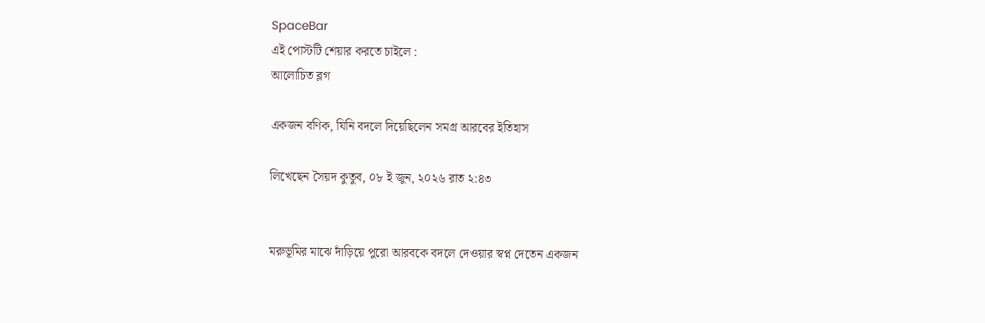SpaceBar
এই পোস্টটি শেয়ার করতে চাইলে :
আলোচিত ব্লগ

একজন বণিক, যিনি বদলে দিয়েছিলেন সমগ্র আরবের ইতিহাস

লিখেছেন সৈয়দ কুতুব, ০৮ ই জুন, ২০২৬ রাত ২:৪৩


মরুভূমির মাঝে দাঁড়িয়ে পুরো আরবকে বদলে দেওয়ার স্বপ্ন দেতেন একজন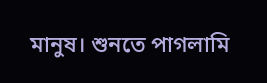মানুষ। শুনতে পাগলামি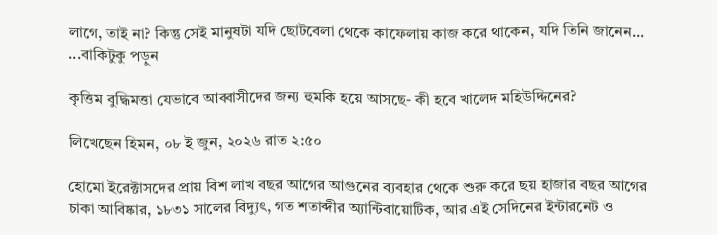লাগে, তাই না? কিন্তু সেই মানুষটা যদি ছোটবেলা থেকে কাফেলায় কাজ করে থাকেন, যদি তিনি জানেন... ...বাকিটুকু পড়ুন

কৃত্তিম বুদ্ধিমত্তা যেভাবে আব্বাসীদের জন্য হুমকি হয়ে আসছে- কী হবে খালেদ মহিউদ্দিনের?

লিখেছেন হিমন, ০৮ ই জুন, ২০২৬ রাত ২:৫০

হোমো ইরেক্টাসদের প্রায় বিশ লাখ বছর আগের আগুনের ব্যবহার থেকে শুরু করে ছয় হাজার বছর আগের চাকা আবিষ্কার, ১৮৩১ সালের বিদ্যুৎ, গত শতাব্দীর অ্যান্টিবায়োটিক, আর এই সেদিনের ইন্টারনেট ও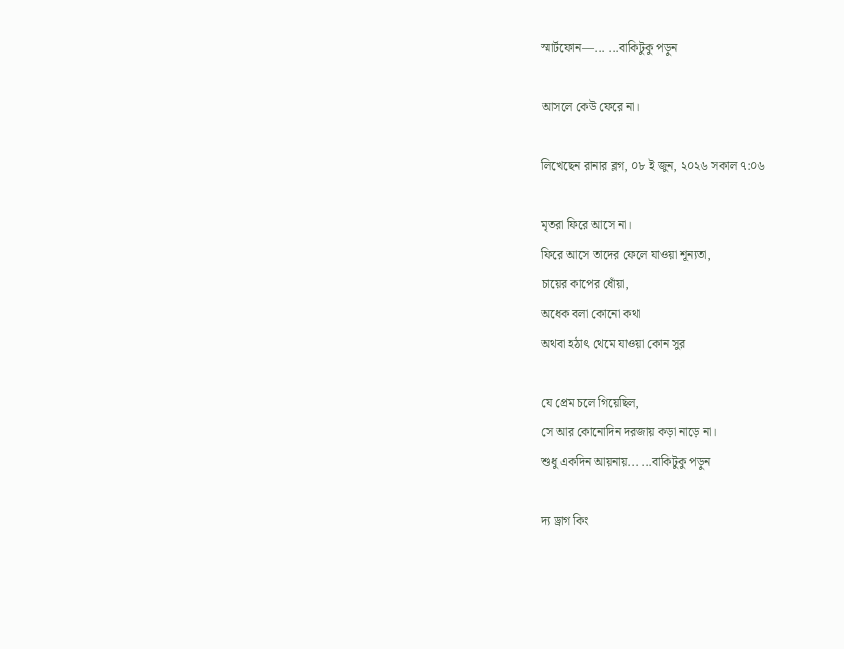স্মার্টফোন—... ...বাকিটুকু পড়ুন

আসলে কেউ ফেরে না।

লিখেছেন রানার ব্লগ, ০৮ ই জুন, ২০২৬ সকাল ৭:০৬

মৃতরা ফিরে আসে না।
ফিরে আসে তাদের ফেলে যাওয়া শূন্যতা,
চায়ের কাপের ধোঁয়া,
অধেক বলা কোনো কথা
অথবা হঠাৎ থেমে যাওয়া কোন সুর

যে প্রেম চলে গিয়েছিল,
সে আর কোনোদিন দরজায় কড়া নাড়ে না।
শুধু একদিন আয়নায়... ...বাকিটুকু পড়ুন

দ্য ড্রাগ কিং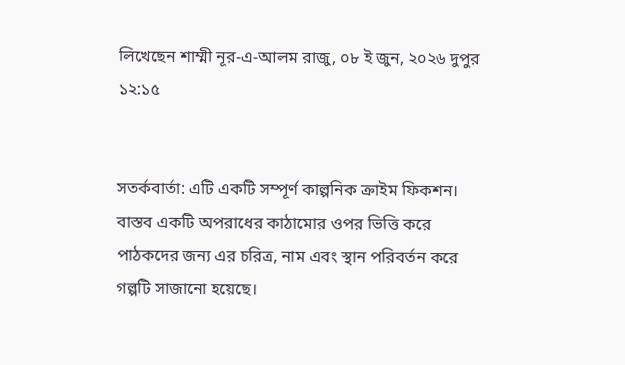লিখেছেন শাম্মী নূর-এ-আলম রাজু, ০৮ ই জুন, ২০২৬ দুপুর ১২:১৫


সতর্কবার্তা: এটি একটি সম্পূর্ণ কাল্পনিক ক্রাইম ফিকশন। বাস্তব একটি অপরাধের কাঠামোর ওপর ভিত্তি করে পাঠকদের জন্য এর চরিত্র, নাম এবং স্থান পরিবর্তন করে গল্পটি সাজানো হয়েছে।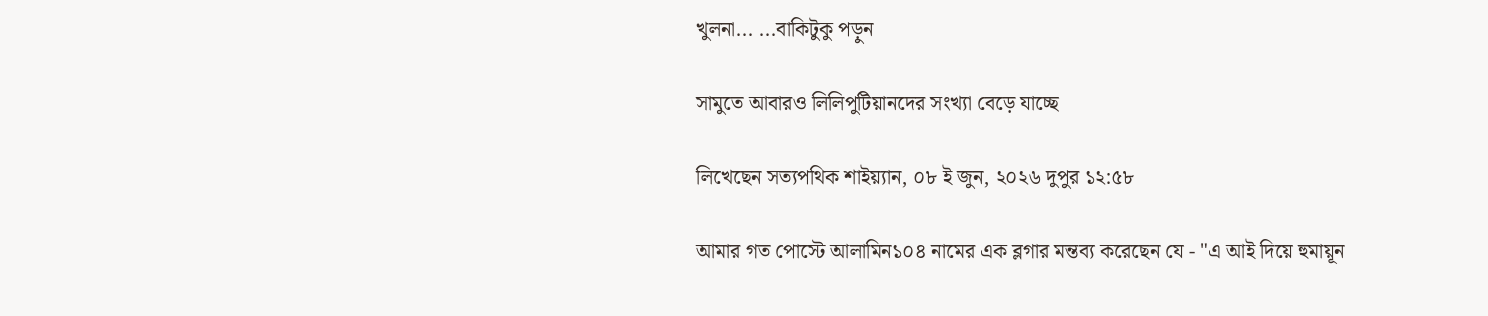খুলনা... ...বাকিটুকু পড়ুন

সামুতে আবারও লিলিপুটিয়ানদের সংখ্যা বেড়ে যাচ্ছে

লিখেছেন সত্যপথিক শাইয়্যান, ০৮ ই জুন, ২০২৬ দুপুর ১২:৫৮

আমার গত পোস্টে আলামিন১০৪ নামের এক ব্লগার মন্তব্য করেছেন যে - "এ আই দিয়ে হুমায়ূন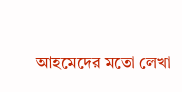আহমেদের মতো লেখা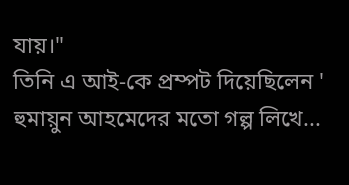যায়।"
তিনি এ আই-কে প্রম্পট দিয়েছিলেন ' হুমায়ুন আহমেদের মতো গল্প লিখে...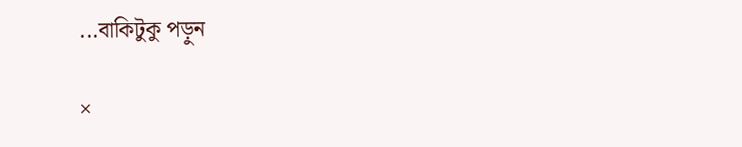...বাকিটুকু পড়ুন

×